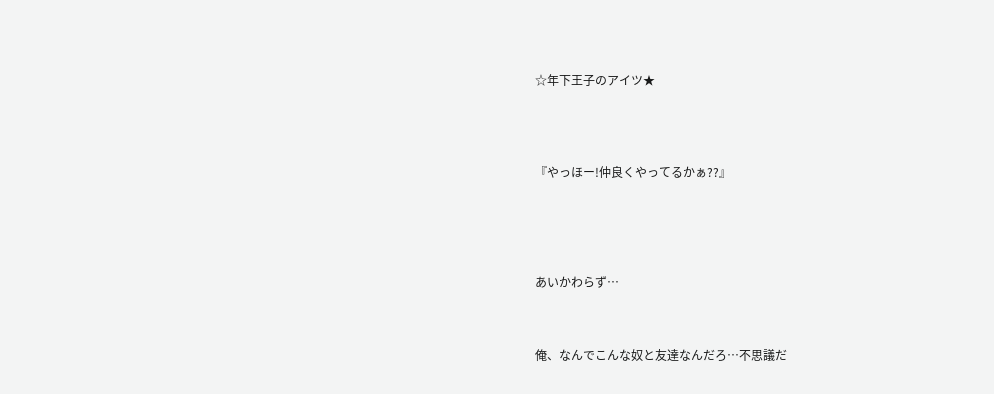☆年下王子のアイツ★




『やっほー!仲良くやってるかぁ??』





あいかわらず…



俺、なんでこんな奴と友達なんだろ…不思議だ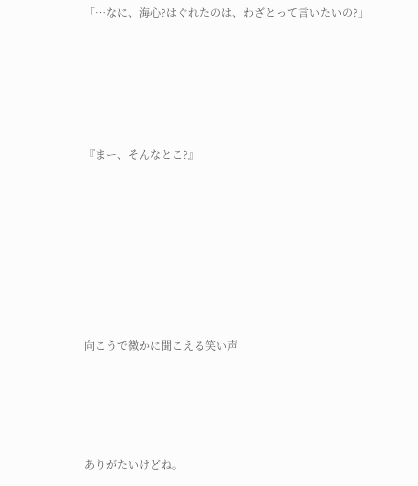「…なに、海心?はぐれたのは、わざとって言いたいの?」





『まー、そんなとこ?』







向こうで微かに聞こえる笑い声




ありがたいけどね。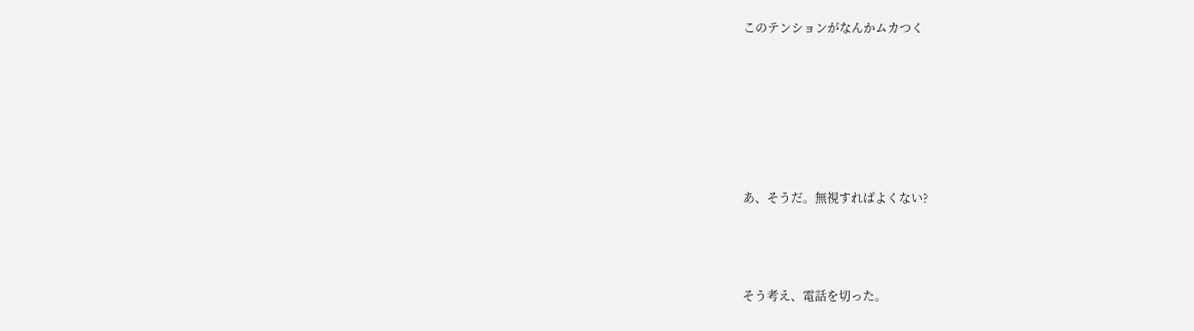このテンションがなんかムカつく






あ、そうだ。無視すればよくない?



そう考え、電話を切った。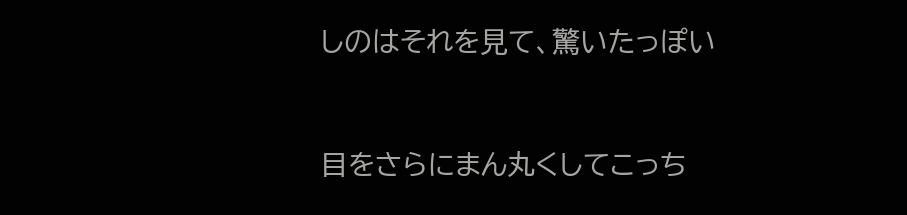しのはそれを見て、驚いたっぽい



目をさらにまん丸くしてこっち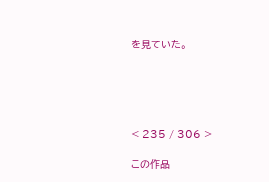を見ていた。





< 235 / 306 >

この作品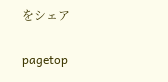をシェア

pagetop